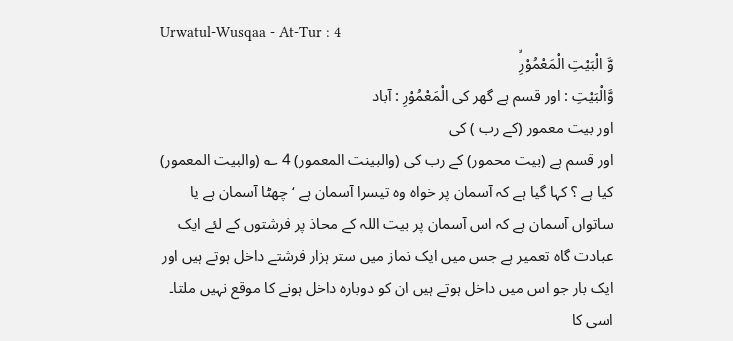Urwatul-Wusqaa - At-Tur : 4
وَّ الْبَیْتِ الْمَعْمُوْرِۙ
وَّالْبَيْتِ : اور قسم ہے گھر کی الْمَعْمُوْرِ : آباد
اور بیت معمور (کے رب ) کی
اور قسم ہے (بیت محمور) کے رب کی (والبینت المعمور) 4 ؎ (والبیت المعمور) کیا ہے ؟ کہا گیا ہے کہ آسمان پر خواہ وہ تیسرا آسمان ہے ‘ چھٹا آسمان ہے یا ساتواں آسمان ہے کہ اس آسمان پر بیت اللہ کے محاذ پر فرشتوں کے لئے ایک عبادت گاہ تعمیر ہے جس میں ایک نماز میں ستر ہزار فرشتے داخل ہوتے ہیں اور ایک بار جو اس میں داخل ہوتے ہیں ان کو دوبارہ داخل ہونے کا موقع نہیں ملتا۔ اسی کا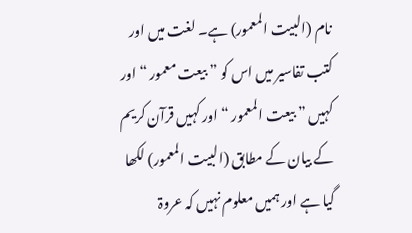نام (البیت المعمور) ہے۔ لغت میں اور کتب تفاسیر میں اس کو ” بیعت معمور “ اور کہیں ” بیعت المعمور “ اور کہیں قرآن کریم کے بیان کے مطابق (البیت المعمور) لکھا گیا ہے اور ہمیں معلوم نہیں کہ عروۃ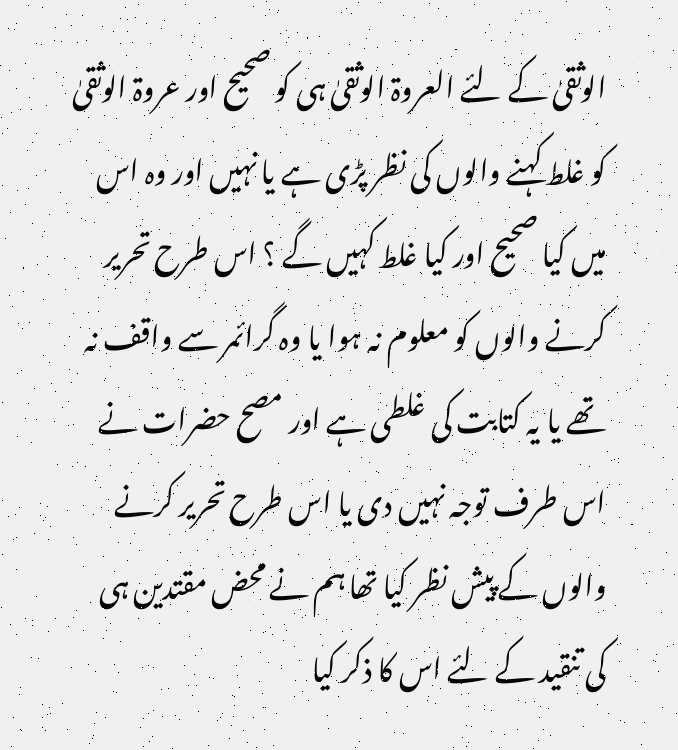الوثقیٰ کے لئے العروۃ الوثقیٰ ہی کو صحیح اور عروۃ الوثقیٰ کو غلط کہنے والوں کی نظر پڑی ہے یا نہیں اور وہ اس میں کیا صحیح اور کیا غلط کہیں گے ؟ اس طرح تحریر کرنے والوں کو معلوم نہ ہوا یا وہ گرائمر سے واقف نہ تھے یا یہ کتابت کی غلطی ہے اور مصح حضرات نے اس طرف توجہ نہیں دی یا اس طرح تحریر کرنے والوں کے پیش نظر کیا تھا ہم نے محض مقتدین ہی کی تنقید کے لئے اس کا ذکر کیا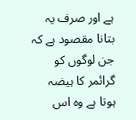ہے اور صرف یہ بتانا مقصود ہے کہ جن لوگوں کو گرائمر کا ہیضہ ہوتا ہے وہ اس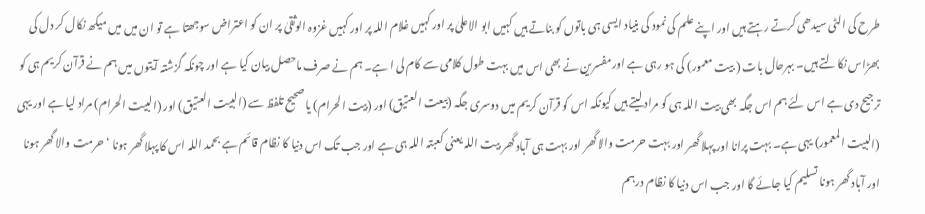طرح کی الٹی سیدھی کرتے رہتے ہیں اور اپنے علم کی نمود کی بنیاد ایسی ہی باتوں کو بناتے ہیں کہیں ابو الاعلیٰ پر اور کہیں غلام اللہ پر اور کہیں غزوہ الوثقیٰ پر ان کو اعتراض سوجھتا ہے تو ان میں میں میکھ نکال کر دل کی بھڑاس نکالتے ہیں۔ بہرحال بات ( بیت معمور) کی ہو رہی ہے اور مفسرین نے بھی اس میں بہت طول کلامی سے کام لی ا ہے۔ ہم نے صرف ماحصل بیان کیا ہے اور چونکہ گزشتہ آیتوں میں ہم نے قرآن کریم ہی کو ترجیح دی ہے اس لئے ہم اس جگہ بھی بیت اللہ ہی کو مراد لیتے ہیں کیونکہ اس کو قرآن کریم میں دوسری جگہ (بیعت العتیق) اور (بیت الحرام) یا صحیح تلفظ سے (البیت العتیق) اور (البیت الحرام) مراد لیا ہے اور یہی (البیت المعمور) یہی ہے۔ بہت پرانا اور پہلا گھر اور بہت حرمت والا گھر اور بہت ہی آباد گھر بیت اللہ یعنی کعبتہ اللہ ہی ہے اور جب تک اس دنیا کا نظام قائم ہے بحمد اللہ اس کا پہلا گھر ہونا ‘ حرمت والا گھر ہونا اور آباد گھر ہونا تسلیم کیا جائے گا اور جب اس دنیا کا نظام درہم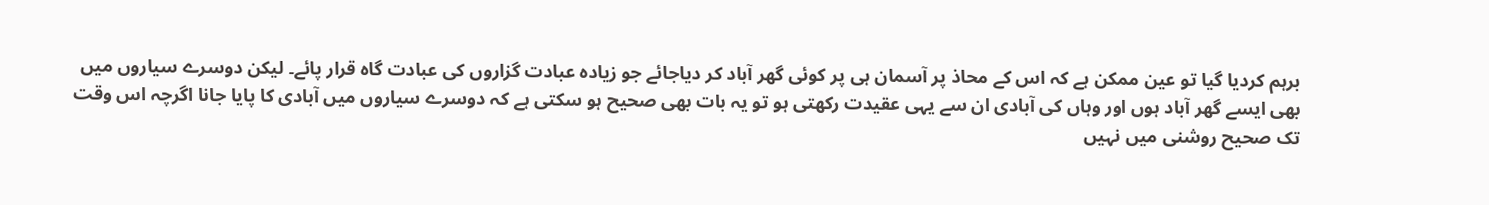برہم کردیا گیا تو عین ممکن ہے کہ اس کے محاذ پر آسمان ہی پر کوئی گھر آباد کر دیاجائے جو زیادہ عبادت گزاروں کی عبادت گاہ قرار پائے۔ لیکن دوسرے سیاروں میں بھی ایسے گھر آباد ہوں اور وہاں کی آبادی ان سے یہی عقیدت رکھتی ہو تو یہ بات بھی صحیح ہو سکتی ہے کہ دوسرے سیاروں میں آبادی کا پایا جانا اگرچہ اس وقت تک صحیح روشنی میں نہیں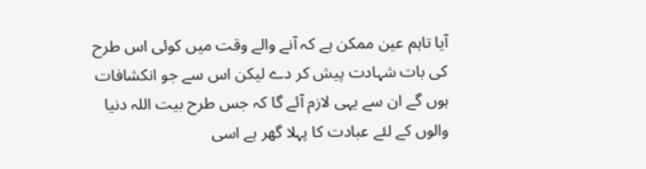آیا تاہم عین ممکن ہے کہ آنے والے وقت میں کوئی اس طرح کی بات شہادت پیش کر دے لیکن اس سے جو انکشافات ہوں گے ان سے یہی لازم آئے گا کہ جس طرح بیت اللہ دنیا والوں کے لئے عبادت کا پہلا گھر ہے اسی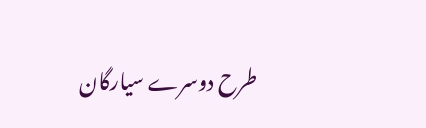طرح دوسرے سیارگان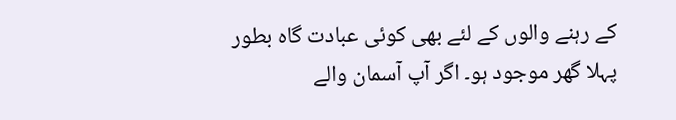کے رہنے والوں کے لئے بھی کوئی عبادت گاہ بطور پہلا گھر موجود ہو۔ اگر آپ آسمان والے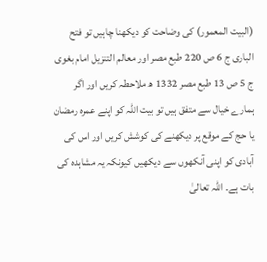(البیت المعمور) کی وضاحت کو دیکھنا چاہیں تو فتح الباری ج 6 ص 220 طبع مصر اور معالم التنزیل امام بغوی ج 5 ص 13 طبع مصر 1332 ھ ملاحطہ کریں اور اگر ہمارے خیال سے متفق ہیں تو بیت اللہ کو اپنے عمرہ رمضان یا حج کے موقع پر دیکھنے کی کوشش کریں اور اس کی آبادی کو اپنی آنکھوں سے دیکھیں کیونکہ یہ مشاہدہ کی بات ہے۔ اللہ تعالیٰ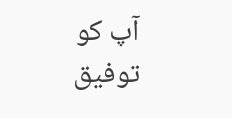آپ کو توفیق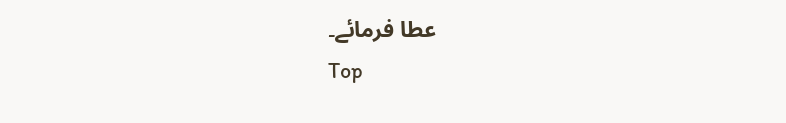عطا فرمائے۔
Top